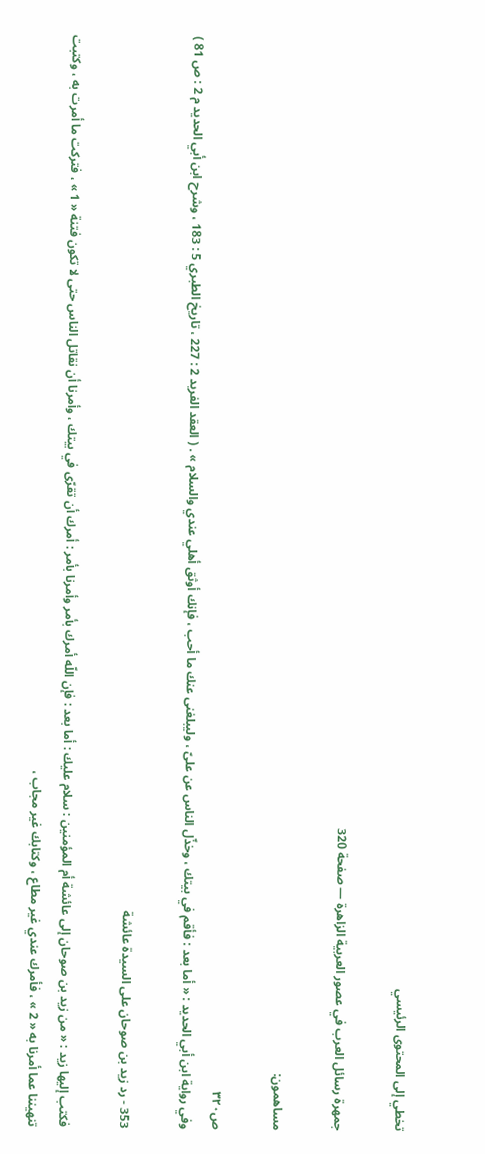تخطي إلى المحتوى الرئيسي

جمهرة رسائل العرب في عصور العربية الزاهرة — صفحة 320

مساهمون:

ص٣٢٠
وفي رواية ابن أبي الحديد : « أما بعد : فأقم في بيتك ، وخذّل الناس عن علىّ ، وليبلغنى عنك ما أحب ، فإنك أوثق أهلي عندي والسلام » . ( العقد الفريد 2 : 227 ، تاريخ الطبري 5 : 183 ، وشرح ابن أبي الحديد م 2 : ص 81 )

353 - رد زيد بن صوحان على السيدة عائشة

فكتب إليها زيد : « من زيد بن صوحان إلى عائشة أم المؤمنين : سلام عليك : أما بعد : فإن اللّه أمرك بأمر وأمرنا بأمر : أمرك أن تقرّى في بيتك ، وأمرنا أن نقاتل الناس حتى لا تكون فتنة « 1 » ، فتركت ما أمرت به ، وكتبت تنهيننا عما أمرنا به « 2 » ، فأمرك عندي غير مطاع ، وكتابك غير مجاب ،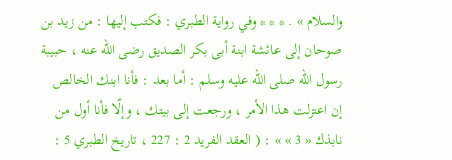والسلام » . * * * وفي رواية الطبري : فكتب إليها : من زيد بن صوحان إلى عائشة ابنة أبى بكر الصديق رضى اللّه عنه ، حبيبة رسول اللّه صلى اللّه عليه وسلم : أما بعد : فأنا ابنك الخالص إن اعتزلت هذا الأمر ، ورجعت إلى بيتك ، وإلّا فأنا أول من نابذك « 3 » » : ( العقد الفريد 2 : 227 ، تاريخ الطبري 5 :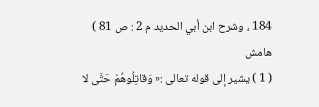184 ، وشرح ابن أبي الحديد م 2 : ص 81 )
هامش
( 1 ) يشير إلى قوله تعالى :« وَقاتِلُوهُمْ حَتَّى لا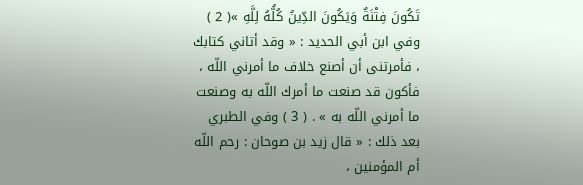تَكُونَ فِتْنَةٌ وَيَكُونَ الدِّينُ كُلُّهُ لِلَّهِ »( 2 ) وفي ابن أبي الحديد : « وقد أتاني كتابك ، فأمرتنى أن أصنع خلاف ما أمرني اللّه ، فأكون قد صنعت ما أمرك اللّه به وصنعت ما أمرني اللّه به » . ( 3 ) وفي الطبري بعد ذلك : « قال زيد بن صوحان : رحم اللّه أم المؤمنين ،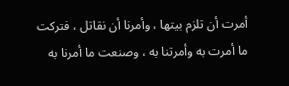أمرت أن تلزم بيتها ، وأمرنا أن نقاتل ، فتركت ما أمرت به وأمرتنا به ، وصنعت ما أمرنا به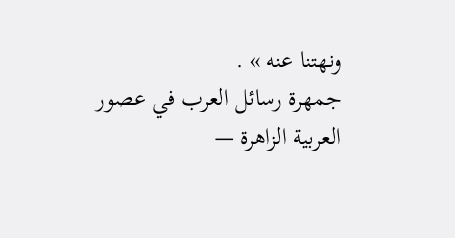ونهتنا عنه » .
جمهرة رسائل العرب في عصور العربية الزاهرة —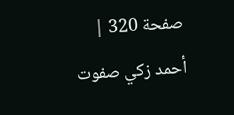صفحة 320 | أحمد زكي صفوت